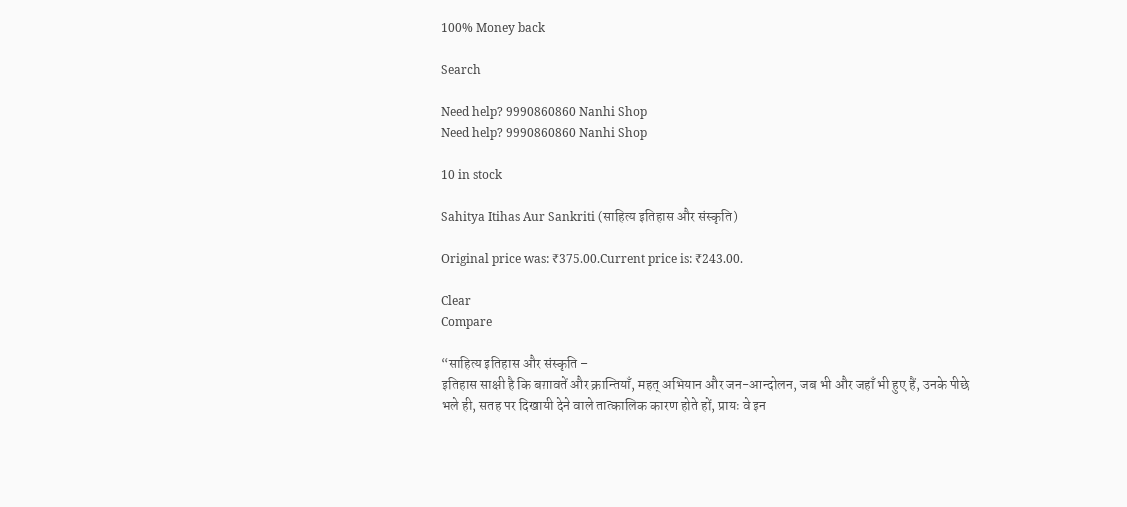100% Money back

Search

Need help? 9990860860 Nanhi Shop
Need help? 9990860860 Nanhi Shop

10 in stock

Sahitya Itihas Aur Sankriti (साहित्य इतिहास और संस्कृति)

Original price was: ₹375.00.Current price is: ₹243.00.

Clear
Compare

“साहित्य इतिहास और संस्कृति –
इतिहास साक्षी है कि बग़ावतें और क्रान्तियाँ, महत् अभियान और जन-आन्दोलन, जब भी और जहाँ भी हुए हैं, उनके पीछे भले ही, सतह पर दिखायी देने वाले तात्कालिक कारण होते हों, प्रायः वे इन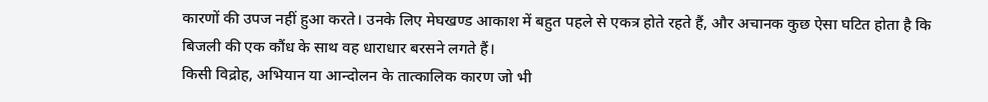कारणों की उपज नहीं हुआ करते। उनके लिए मेघखण्ड आकाश में बहुत पहले से एकत्र होते रहते हैं, और अचानक कुछ ऐसा घटित होता है कि बिजली की एक कौंध के साथ वह धाराधार बरसने लगते हैं।
किसी विद्रोह, अभियान या आन्दोलन के तात्कालिक कारण जो भी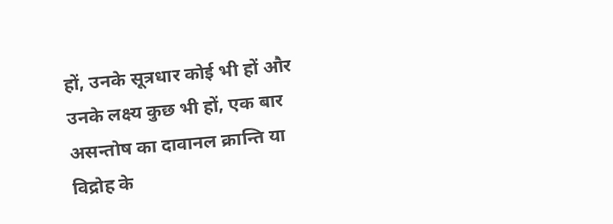हों, उनके सूत्रधार कोई भी हों और उनके लक्ष्य कुछ भी हों, एक बार असन्तोष का दावानल क्रान्ति या विद्रोह के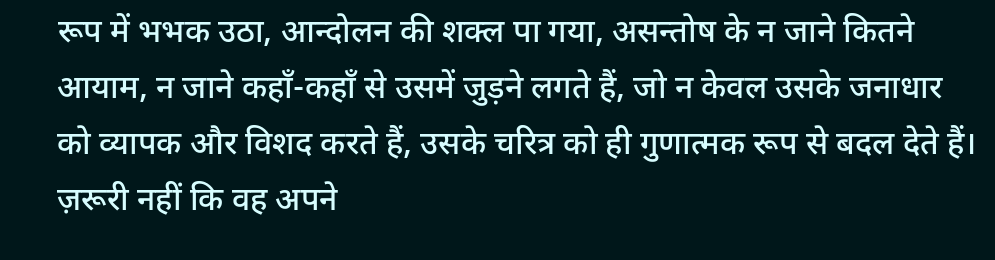रूप में भभक उठा, आन्दोलन की शक्ल पा गया, असन्तोष के न जाने कितने आयाम, न जाने कहाँ-कहाँ से उसमें जुड़ने लगते हैं, जो न केवल उसके जनाधार को व्यापक और विशद करते हैं, उसके चरित्र को ही गुणात्मक रूप से बदल देते हैं। ज़रूरी नहीं कि वह अपने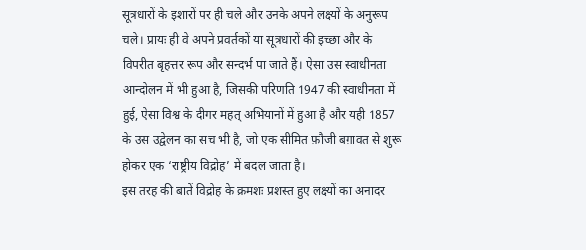सूत्रधारों के इशारों पर ही चले और उनके अपने लक्ष्यों के अनुरूप चले। प्रायः ही वे अपने प्रवर्तकों या सूत्रधारों की इच्छा और के विपरीत बृहत्तर रूप और सन्दर्भ पा जाते हैं। ऐसा उस स्वाधीनता आन्दोलन में भी हुआ है, जिसकी परिणति 1947 की स्वाधीनता में हुई, ऐसा विश्व के दीगर महत् अभियानों में हुआ है और यही 1857 के उस उद्वेलन का सच भी है, जो एक सीमित फ़ौजी बग़ावत से शुरू होकर एक ‘राष्ट्रीय विद्रोह’ में बदल जाता है।
इस तरह की बातें विद्रोह के क्रमशः प्रशस्त हुए लक्ष्यों का अनादर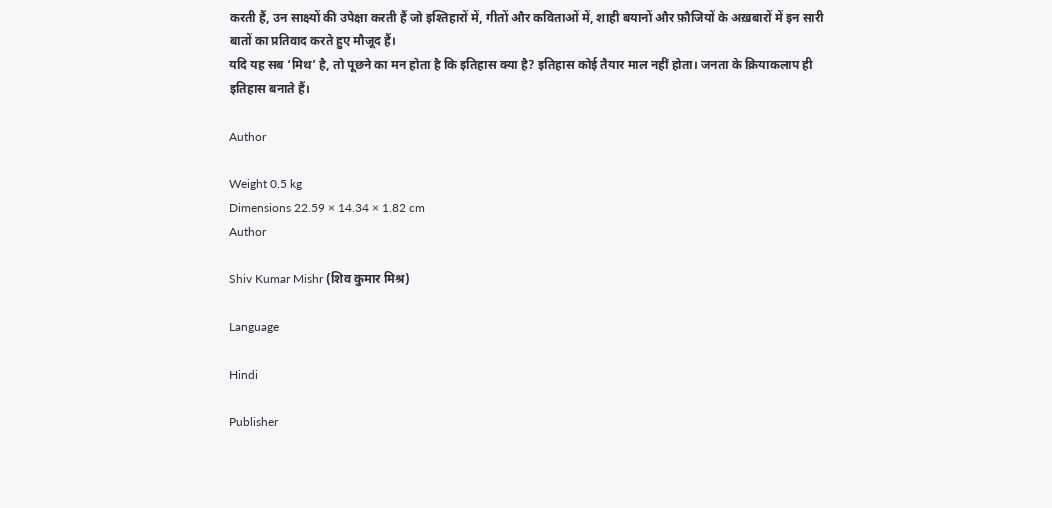करती हैं, उन साक्ष्यों की उपेक्षा करती हैं जो इश्तिहारों में, गीतों और कविताओं में, शाही बयानों और फ़ौजियों के अख़बारों में इन सारी बातों का प्रतिवाद करते हुए मौजूद हैं।
यदि यह सब ‘मिथ’ है, तो पूछने का मन होता है कि इतिहास क्या है? इतिहास कोई तैयार माल नहीं होता। जनता के क्रियाकलाप ही इतिहास बनाते हैं।

Author

Weight 0.5 kg
Dimensions 22.59 × 14.34 × 1.82 cm
Author

Shiv Kumar Mishr (शिव कुमार मिश्र)

Language

Hindi

Publisher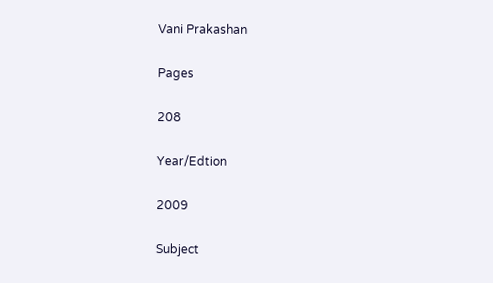Vani Prakashan

Pages

208

Year/Edtion

2009

Subject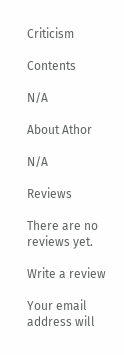Criticism

Contents

N/A

About Athor

N/A

Reviews

There are no reviews yet.

Write a review

Your email address will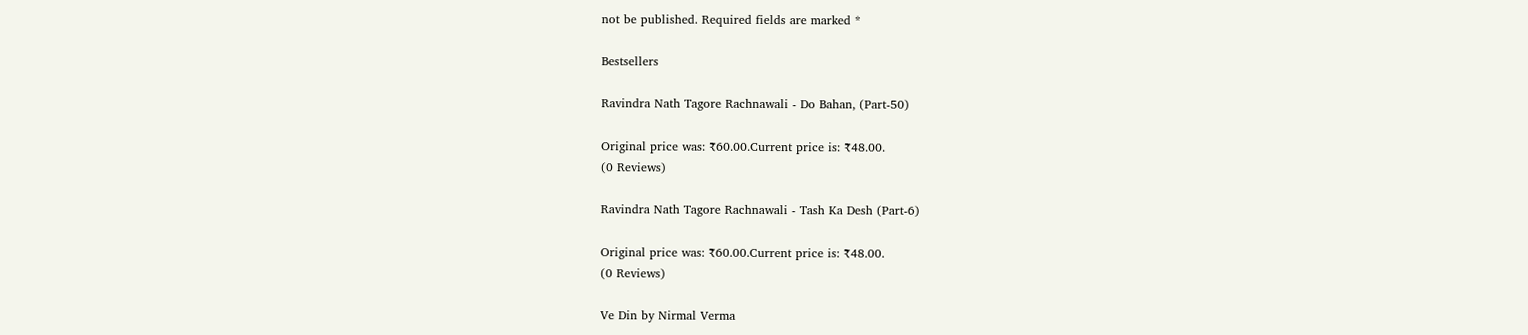not be published. Required fields are marked *

Bestsellers

Ravindra Nath Tagore Rachnawali - Do Bahan, (Part-50)

Original price was: ₹60.00.Current price is: ₹48.00.
(0 Reviews)

Ravindra Nath Tagore Rachnawali - Tash Ka Desh (Part-6)

Original price was: ₹60.00.Current price is: ₹48.00.
(0 Reviews)

Ve Din by Nirmal Verma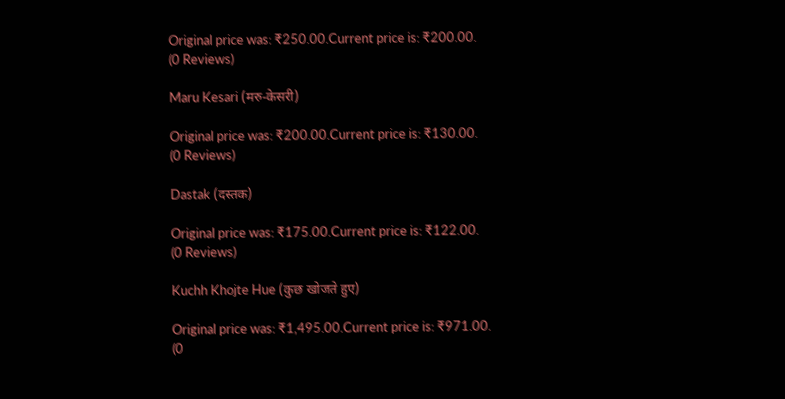Original price was: ₹250.00.Current price is: ₹200.00.
(0 Reviews)

Maru Kesari (मरु-केसरी)

Original price was: ₹200.00.Current price is: ₹130.00.
(0 Reviews)

Dastak (दस्तक)

Original price was: ₹175.00.Current price is: ₹122.00.
(0 Reviews)

Kuchh Khojte Hue (कुछ खोजते हुए)

Original price was: ₹1,495.00.Current price is: ₹971.00.
(0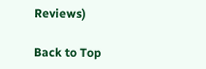Reviews)

Back to Top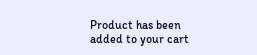Product has been added to your cart